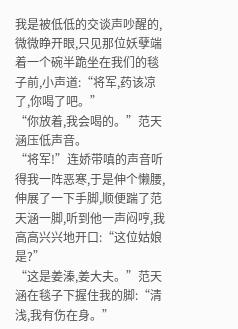我是被低低的交谈声吵醒的,微微睁开眼,只见那位妖孽端着一个碗半跪坐在我们的毯子前,小声道:“将军,药该凉了,你喝了吧。”
“你放着,我会喝的。”范天涵压低声音。
“将军!”连娇带嗔的声音听得我一阵恶寒,于是伸个懒腰,伸展了一下手脚,顺便踹了范天涵一脚,听到他一声闷哼,我高高兴兴地开口:“这位姑娘是?”
“这是姜溱,姜大夫。”范天涵在毯子下握住我的脚:“清浅,我有伤在身。”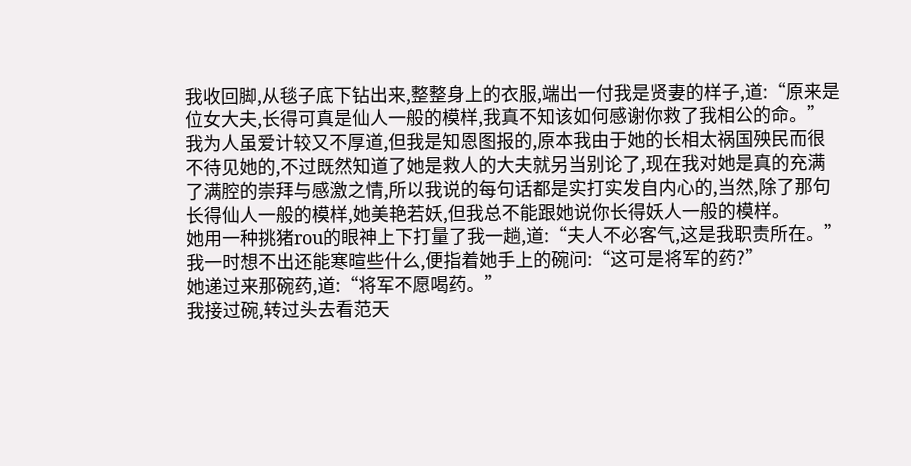我收回脚,从毯子底下钻出来,整整身上的衣服,端出一付我是贤妻的样子,道:“原来是位女大夫,长得可真是仙人一般的模样,我真不知该如何感谢你救了我相公的命。”
我为人虽爱计较又不厚道,但我是知恩图报的,原本我由于她的长相太祸国殃民而很不待见她的,不过既然知道了她是救人的大夫就另当别论了,现在我对她是真的充满了满腔的崇拜与感激之情,所以我说的每句话都是实打实发自内心的,当然,除了那句长得仙人一般的模样,她美艳若妖,但我总不能跟她说你长得妖人一般的模样。
她用一种挑猪rou的眼神上下打量了我一趟,道:“夫人不必客气,这是我职责所在。”
我一时想不出还能寒暄些什么,便指着她手上的碗问:“这可是将军的药?”
她递过来那碗药,道:“将军不愿喝药。”
我接过碗,转过头去看范天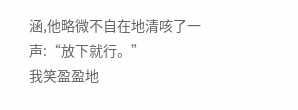涵,他略微不自在地清咳了一声:“放下就行。”
我笑盈盈地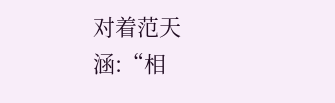对着范天涵:“相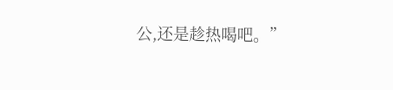公,还是趁热喝吧。”